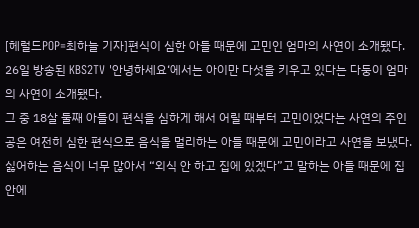[헤럴드POP=최하늘 기자]편식이 심한 아들 때문에 고민인 엄마의 사연이 소개됐다.
26일 방송된 KBS2TV '안녕하세요‘에서는 아이만 다섯을 키우고 있다는 다둥이 엄마의 사연이 소개됐다.
그 중 18살 둘째 아들이 편식을 심하게 해서 어릴 때부터 고민이었다는 사연의 주인공은 여전히 심한 편식으로 음식을 멀리하는 아들 때문에 고민이라고 사연을 보냈다.
싫어하는 음식이 너무 많아서 “외식 안 하고 집에 있겠다”고 말하는 아들 때문에 집안에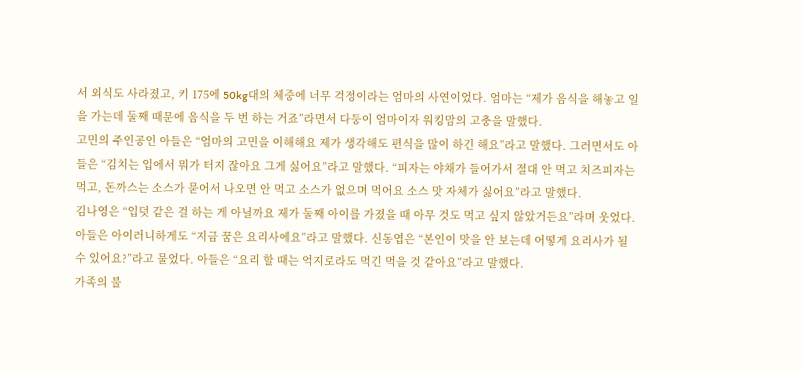서 외식도 사라졌고, 키 175에 50kg대의 체중에 너무 걱정이라는 엄마의 사연이었다. 엄마는 “제가 음식을 해놓고 일을 가는데 둘째 때문에 음식을 두 번 하는 거죠”라면서 다둥이 엄마이자 워킹맘의 고충을 말했다.
고민의 주인공인 아들은 “엄마의 고민을 이해해요 제가 생각해도 편식을 많이 하긴 해요”라고 말했다. 그러면서도 아들은 “김치는 입에서 뭐가 터지 잖아요 그게 싫어요”라고 말했다. “피자는 야채가 들어가서 절대 안 먹고 치즈피자는 먹고, 돈까스는 소스가 묻어서 나오면 안 먹고 소스가 없으며 먹어요 소스 맛 자체가 싫어요”라고 말했다.
김나영은 “입덧 같은 걸 하는 게 아닐까요 제가 둘째 아이를 가졌을 때 아무 것도 먹고 싶지 않았거든요”라며 웃었다. 아들은 아이러니하게도 “지금 꿈은 요리사에요”라고 말했다. 신동엽은 “본인이 맛을 안 보는데 어떻게 요리사가 될 수 있어요?”라고 물었다. 아들은 “요리 할 때는 억지로라도 먹긴 먹을 것 같아요”라고 말했다.
가족의 불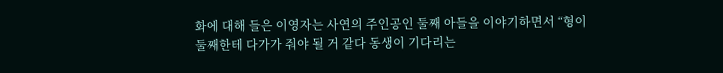화에 대해 들은 이영자는 사연의 주인공인 둘째 아들을 이야기하면서 “형이 둘째한테 다가가 줘야 될 거 같다 동생이 기다리는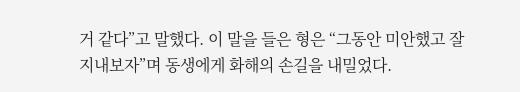거 같다”고 말했다. 이 말을 들은 형은 “그동안 미안했고 잘 지내보자”며 동생에게 화해의 손길을 내밀었다.